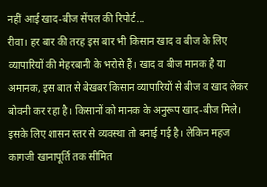नहीं आई खाद-बीज सेंपल की रिपोर्ट...
रीवा। हर बार की तरह इस बार भी किसान खाद व बीज के लिए व्यापारियों की मेहरबानी के भरोसे हैं। खाद व बीज मानक है या अमानक, इस बात से बेखबर किसान व्यापारियों से बीज व खाद लेकर बोवनी कर रहा है। किसानों को मानक के अनुरूप खाद-बीज मिले। इसके लिए शासन स्तर से व्यवस्था तो बनाई गई है। लेकिन महज कागजी खानापूर्ति तक सीमित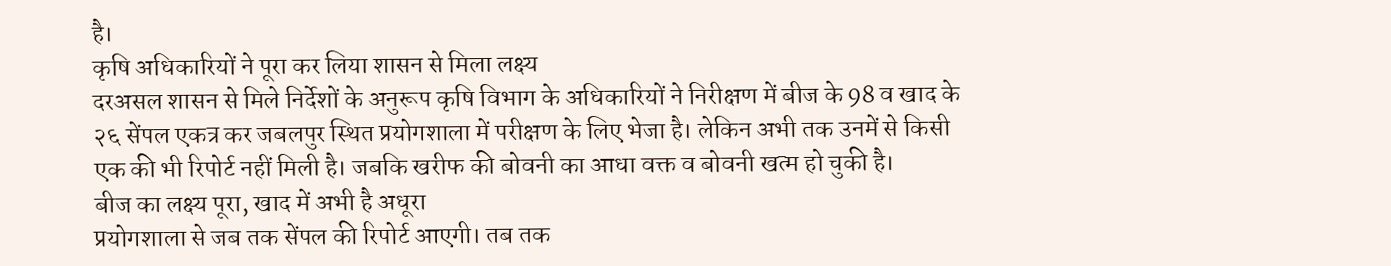है।
कृषि अधिकारियों ने पूरा कर लिया शासन से मिला लक्ष्य
दरअसल शासन से मिले निर्देशों के अनुरूप कृषि विभाग के अधिकारियों ने निरीक्षण में बीज के 98 व खाद के २६ सेंपल एकत्र कर जबलपुर स्थित प्रयोगशाला में परीक्षण के लिए भेजा है। लेकिन अभी तक उनमें से किसी एक की भी रिपोर्ट नहीं मिली है। जबकि खरीफ की बोवनी का आधा वक्त व बोवनी खत्म हो चुकी है।
बीज का लक्ष्य पूरा, खाद में अभी है अधूरा
प्रयोगशाला से जब तक सेंपल की रिपोर्ट आएगी। तब तक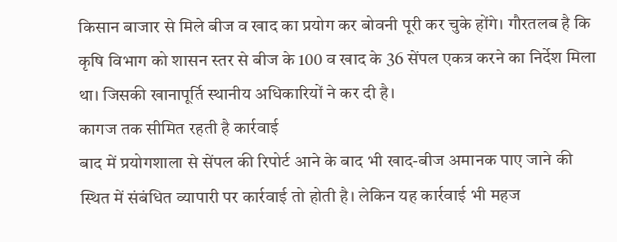किसान बाजार से मिले बीज व खाद का प्रयोग कर बोवनी पूरी कर चुके होंगे। गौरतलब है कि कृषि विभाग को शासन स्तर से बीज के 100 व खाद के 36 सेंपल एकत्र करने का निर्देश मिला था। जिसकी खानापूर्ति स्थानीय अधिकारियों ने कर दी है।
कागज तक सीमित रहती है कार्रवाई
बाद में प्रयोगशाला से सेंपल की रिपोर्ट आने के बाद भी खाद-बीज अमानक पाए जाने की स्थित में संबंधित व्यापारी पर कार्रवाई तो होती है। लेकिन यह कार्रवाई भी महज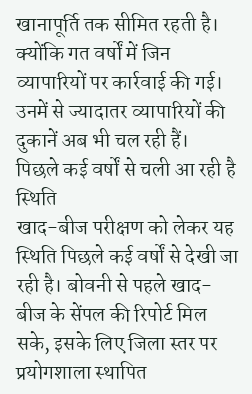खानापूर्ति तक सीमित रहती है। क्योंकि गत वर्षों में जिन व्यापारियों पर कार्रवाई की गई। उनमें से ज्यादातर व्यापारियों की दुकानें अब भी चल रही हैं।
पिछले कई वर्षों से चली आ रही है स्थिति
खाद-बीज परीक्षण को लेकर यह स्थिति पिछले कई वर्षों से देखी जा रही है। बोवनी से पहले खाद-बीज के सेंपल की रिपोर्ट मिल सके, इसके लिए जिला स्तर पर प्रयोगशाला स्थापित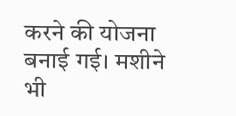करने की योजना बनाई गई। मशीने भी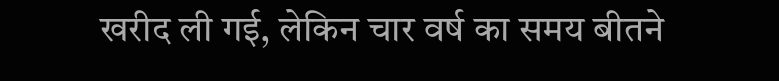खरीद ली गई, लेकिन चार वर्ष का समय बीतने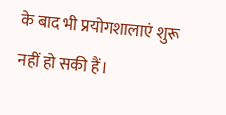के बाद भी प्रयोगशालाएं शुरू नहीं हो सकी हैं।